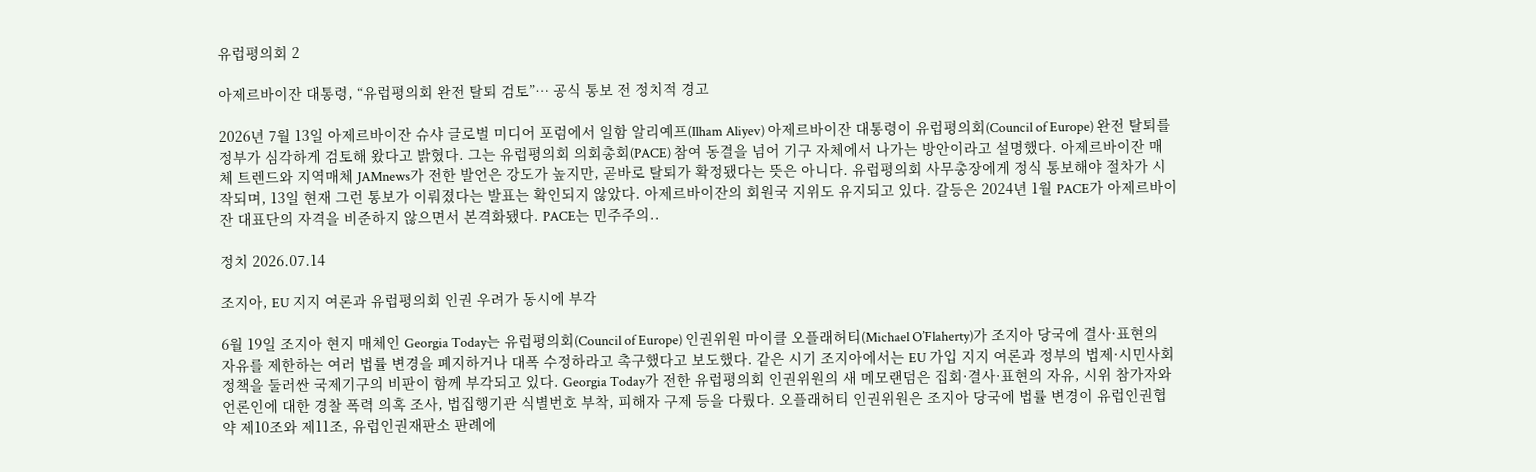유럽평의회 2

아제르바이잔 대통령, “유럽평의회 완전 탈퇴 검토”… 공식 통보 전 정치적 경고

2026년 7월 13일 아제르바이잔 슈샤 글로벌 미디어 포럼에서 일함 알리예프(Ilham Aliyev) 아제르바이잔 대통령이 유럽평의회(Council of Europe) 완전 탈퇴를 정부가 심각하게 검토해 왔다고 밝혔다. 그는 유럽평의회 의회총회(PACE) 참여 동결을 넘어 기구 자체에서 나가는 방안이라고 설명했다. 아제르바이잔 매체 트렌드와 지역매체 JAMnews가 전한 발언은 강도가 높지만, 곧바로 탈퇴가 확정됐다는 뜻은 아니다. 유럽평의회 사무총장에게 정식 통보해야 절차가 시작되며, 13일 현재 그런 통보가 이뤄졌다는 발표는 확인되지 않았다. 아제르바이잔의 회원국 지위도 유지되고 있다. 갈등은 2024년 1월 PACE가 아제르바이잔 대표단의 자격을 비준하지 않으면서 본격화됐다. PACE는 민주주의..

정치 2026.07.14

조지아, EU 지지 여론과 유럽평의회 인권 우려가 동시에 부각

6월 19일 조지아 현지 매체인 Georgia Today는 유럽평의회(Council of Europe) 인권위원 마이클 오플래허티(Michael O’Flaherty)가 조지아 당국에 결사·표현의 자유를 제한하는 여러 법률 변경을 폐지하거나 대폭 수정하라고 촉구했다고 보도했다. 같은 시기 조지아에서는 EU 가입 지지 여론과 정부의 법제·시민사회 정책을 둘러싼 국제기구의 비판이 함께 부각되고 있다. Georgia Today가 전한 유럽평의회 인권위원의 새 메모랜덤은 집회·결사·표현의 자유, 시위 참가자와 언론인에 대한 경찰 폭력 의혹 조사, 법집행기관 식별번호 부착, 피해자 구제 등을 다뤘다. 오플래허티 인권위원은 조지아 당국에 법률 변경이 유럽인권협약 제10조와 제11조, 유럽인권재판소 판례에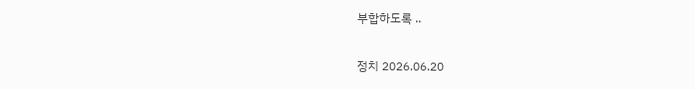부합하도록 ..

정치 2026.06.20